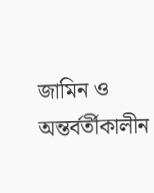জামিন ও অন্তর্বর্তীকালীন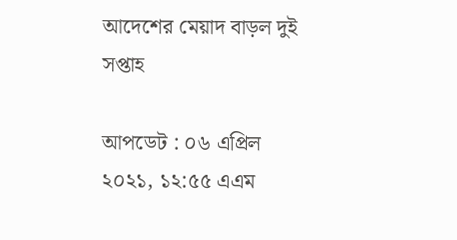আদেশের মেয়াদ বাড়ল দুই সপ্তাহ

আপডেট : ০৬ এপ্রিল ২০২১, ১২:৫৫ এএম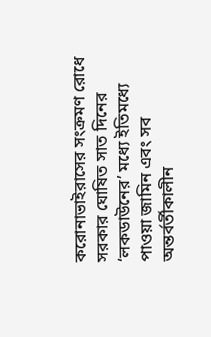করোনাভাইরাসের সংক্রমণ রোধে সরকার ঘোষিত সাত দিনের ‘লকডাউনের’ মধ্যে ইতিমধ্যে পাওয়া জামিন এবং সব অন্তর্বর্তীকালীন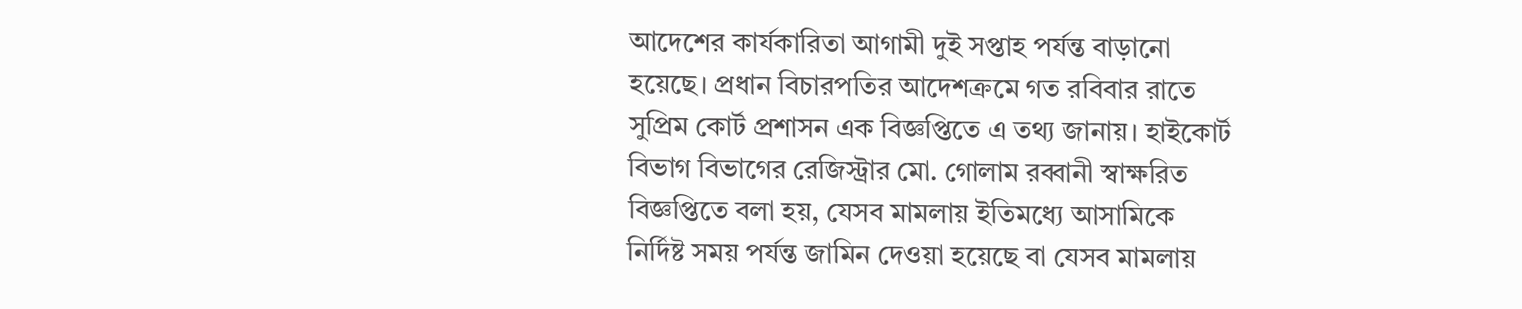আদেশের কার্যকারিতা আগামী দুই সপ্তাহ পর্যন্ত বাড়ানো হয়েছে। প্রধান বিচারপতির আদেশক্রমে গত রবিবার রাতে সুপ্রিম কোর্ট প্রশাসন এক বিজ্ঞপ্তিতে এ তথ্য জানায়। হাইকোর্ট বিভাগ বিভাগের রেজিস্ট্রার মো. গোলাম রব্বানী স্বাক্ষরিত বিজ্ঞপ্তিতে বলা হয়, যেসব মামলায় ইতিমধ্যে আসামিকে নির্দিষ্ট সময় পর্যন্ত জামিন দেওয়া হয়েছে বা যেসব মামলায়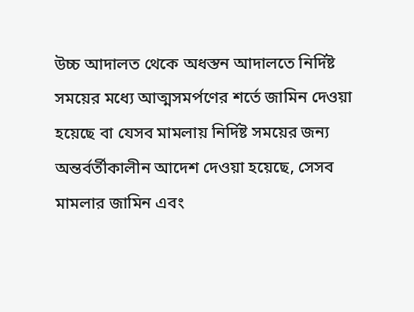উচ্চ আদালত থেকে অধস্তন আদালতে নির্দিষ্ট সময়ের মধ্যে আত্মসমর্পণের শর্তে জামিন দেওয়া হয়েছে বা যেসব মামলায় নির্দিষ্ট সময়ের জন্য অন্তর্বর্তীকালীন আদেশ দেওয়া হয়েছে, সেসব মামলার জামিন এবং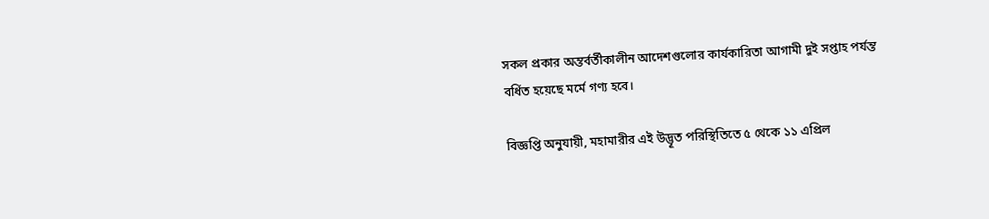সকল প্রকার অন্তর্বর্তীকালীন আদেশগুলোর কার্যকারিতা আগামী দুই সপ্তাহ পর্যন্ত বর্ধিত হয়েছে মর্মে গণ্য হবে।

বিজ্ঞপ্তি অনুযায়ী, মহামারীর এই উদ্ভূত পরিস্থিতিতে ৫ থেকে ১১ এপ্রিল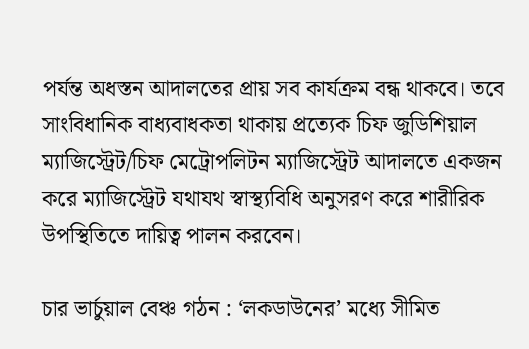পর্যন্ত অধস্তন আদালতের প্রায় সব কার্যক্রম বন্ধ থাকবে। তবে সাংবিধানিক বাধ্যবাধকতা থাকায় প্রত্যেক চিফ জুডিশিয়াল ম্যাজিস্ট্রেট/চিফ মেট্রোপলিটন ম্যাজিস্ট্রেট আদালতে একজন করে ম্যাজিস্ট্রেট যথাযথ স্বাস্থ্যবিধি অনুসরণ করে শারীরিক উপস্থিতিতে দায়িত্ব পালন করবেন।

চার ভার্চুয়াল বেঞ্চ গঠন : ‘লকডাউনের’ মধ্যে সীমিত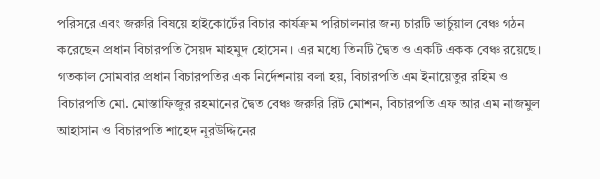পরিসরে এবং জরুরি বিষয়ে হাইকোর্টের বিচার কার্যক্রম পরিচালনার জন্য চারটি ভার্চুয়াল বেঞ্চ গঠন করেছেন প্রধান বিচারপতি সৈয়দ মাহমুদ হোসেন। এর মধ্যে তিনটি দ্বৈত ও একটি একক বেঞ্চ রয়েছে। গতকাল সোমবার প্রধান বিচারপতির এক নির্দেশনায় বলা হয়, বিচারপতি এম ইনায়েতুর রহিম ও বিচারপতি মো. মোস্তাফিজুর রহমানের দ্বৈত বেঞ্চ জরুরি রিট মোশন, বিচারপতি এফ আর এম নাজমুল আহাসান ও বিচারপতি শাহেদ নূরউদ্দিনের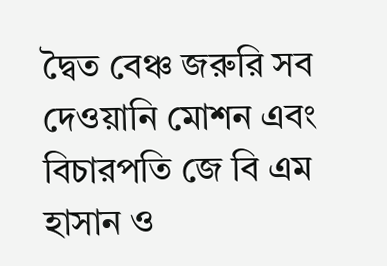দ্বৈত বেঞ্চ জরুরি সব দেওয়ানি মোশন এবং বিচারপতি জে বি এম হাসান ও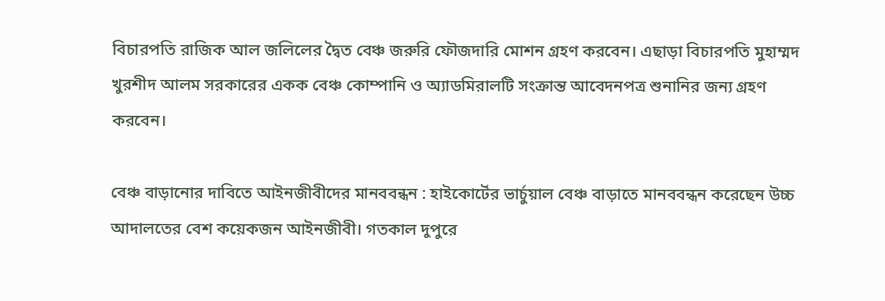বিচারপতি রাজিক আল জলিলের দ্বৈত বেঞ্চ জরুরি ফৌজদারি মোশন গ্রহণ করবেন। এছাড়া বিচারপতি মুহাম্মদ খুরশীদ আলম সরকারের একক বেঞ্চ কোম্পানি ও অ্যাডমিরালটি সংক্রান্ত আবেদনপত্র শুনানির জন্য গ্রহণ করবেন।

বেঞ্চ বাড়ানোর দাবিতে আইনজীবীদের মানববন্ধন : হাইকোর্টের ভার্চুয়াল বেঞ্চ বাড়াতে মানববন্ধন করেছেন উচ্চ আদালতের বেশ কয়েকজন আইনজীবী। গতকাল দুপুরে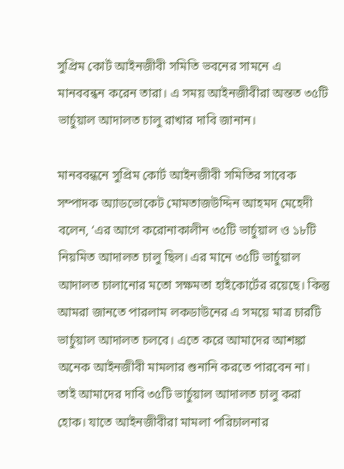সুপ্রিম কোর্ট আইনজীবী সমিতি ভবনের সামনে এ মানববন্ধন করেন তারা। এ সময় আইনজীবীরা অন্তত ৩৫টি ভার্চুয়াল আদালত চালু রাখার দাবি জানান।

মানববন্ধনে সুপ্রিম কোর্ট আইনজীবী সমিতির সাবেক সম্পাদক অ্যাডভোকেট মোমতাজউদ্দিন আহমদ মেহেদী বলেন, ‘এর আগে করোনাকালীন ৩৫টি ভার্চুয়াল ও ১৮টি নিয়মিত আদালত চালু ছিল। এর মানে ৩৫টি ভার্চুয়াল আদালত চালানোর মতো সক্ষমতা হাইকোর্টের রয়েছে। কিন্তু আমরা জানতে পারলাম লকডাউনের এ সময়ে মাত্র চারটি ভার্চুয়াল আদালত চলবে। এতে করে আমাদের আশঙ্কা অনেক আইনজীবী মামলার শুনানি করতে পারবেন না। তাই আমাদের দাবি ৩৫টি ভার্চুয়াল আদালত চালু করা হোক। যাতে আইনজীবীরা মামলা পরিচালনার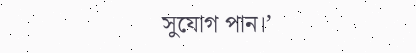সুযোগ পান।’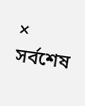×
সর্বশেষ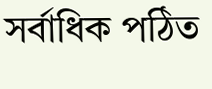সর্বাধিক পঠিত